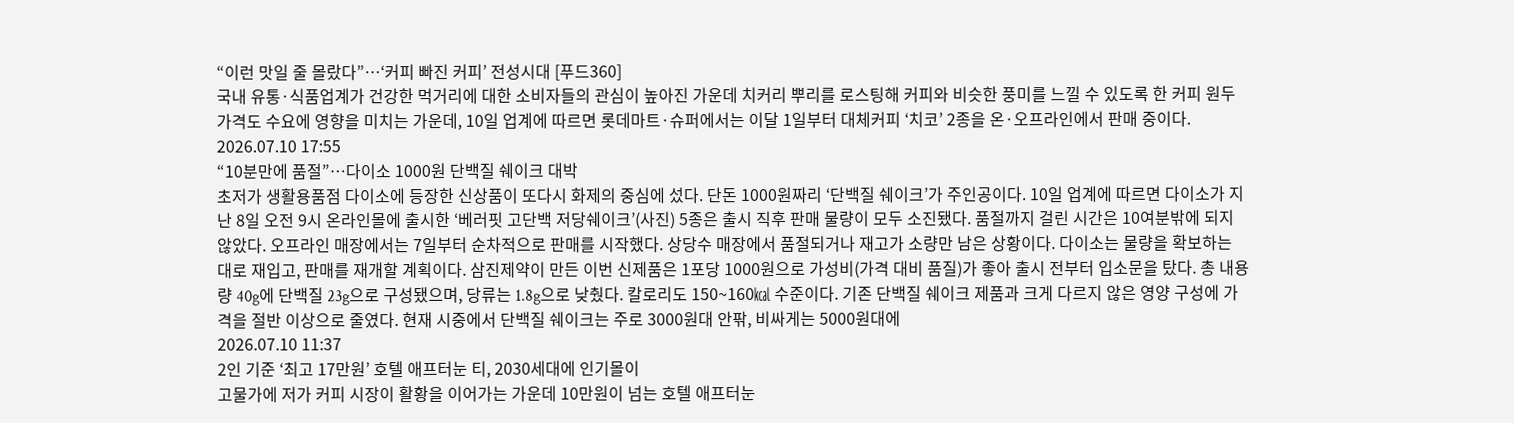“이런 맛일 줄 몰랐다”…‘커피 빠진 커피’ 전성시대 [푸드360]
국내 유통·식품업계가 건강한 먹거리에 대한 소비자들의 관심이 높아진 가운데 치커리 뿌리를 로스팅해 커피와 비슷한 풍미를 느낄 수 있도록 한 커피 원두 가격도 수요에 영향을 미치는 가운데, 10일 업계에 따르면 롯데마트·슈퍼에서는 이달 1일부터 대체커피 ‘치코’ 2종을 온·오프라인에서 판매 중이다.
2026.07.10 17:55
“10분만에 품절”…다이소 1000원 단백질 쉐이크 대박
초저가 생활용품점 다이소에 등장한 신상품이 또다시 화제의 중심에 섰다. 단돈 1000원짜리 ‘단백질 쉐이크’가 주인공이다. 10일 업계에 따르면 다이소가 지난 8일 오전 9시 온라인몰에 출시한 ‘베러핏 고단백 저당쉐이크’(사진) 5종은 출시 직후 판매 물량이 모두 소진됐다. 품절까지 걸린 시간은 10여분밖에 되지 않았다. 오프라인 매장에서는 7일부터 순차적으로 판매를 시작했다. 상당수 매장에서 품절되거나 재고가 소량만 남은 상황이다. 다이소는 물량을 확보하는 대로 재입고, 판매를 재개할 계획이다. 삼진제약이 만든 이번 신제품은 1포당 1000원으로 가성비(가격 대비 품질)가 좋아 출시 전부터 입소문을 탔다. 총 내용량 40g에 단백질 23g으로 구성됐으며, 당류는 1.8g으로 낮췄다. 칼로리도 150~160㎉ 수준이다. 기존 단백질 쉐이크 제품과 크게 다르지 않은 영양 구성에 가격을 절반 이상으로 줄였다. 현재 시중에서 단백질 쉐이크는 주로 3000원대 안팎, 비싸게는 5000원대에
2026.07.10 11:37
2인 기준 ‘최고 17만원’ 호텔 애프터눈 티, 2030세대에 인기몰이
고물가에 저가 커피 시장이 활황을 이어가는 가운데 10만원이 넘는 호텔 애프터눈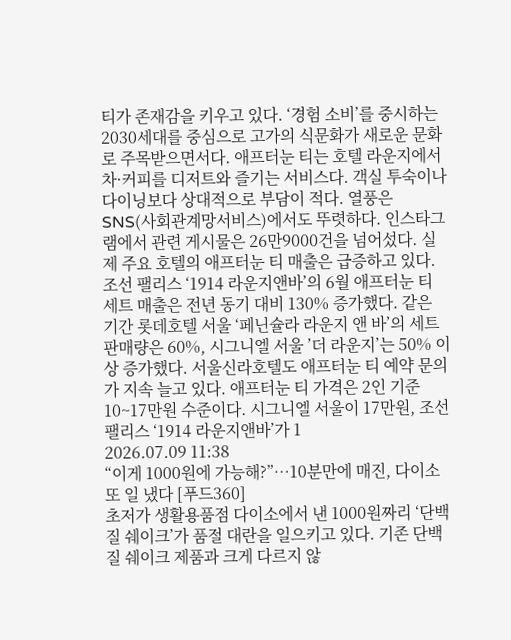티가 존재감을 키우고 있다. ‘경험 소비’를 중시하는 2030세대를 중심으로 고가의 식문화가 새로운 문화로 주목받으면서다. 애프터눈 티는 호텔 라운지에서 차·커피를 디저트와 즐기는 서비스다. 객실 투숙이나 다이닝보다 상대적으로 부담이 적다. 열풍은 SNS(사회관계망서비스)에서도 뚜렷하다. 인스타그램에서 관련 게시물은 26만9000건을 넘어섰다. 실제 주요 호텔의 애프터눈 티 매출은 급증하고 있다. 조선 팰리스 ‘1914 라운지앤바’의 6월 애프터눈 티 세트 매출은 전년 동기 대비 130% 증가했다. 같은 기간 롯데호텔 서울 ‘페닌슐라 라운지 앤 바’의 세트 판매량은 60%, 시그니엘 서울 ’더 라운지’는 50% 이상 증가했다. 서울신라호텔도 애프터눈 티 예약 문의가 지속 늘고 있다. 애프터눈 티 가격은 2인 기준 10~17만원 수준이다. 시그니엘 서울이 17만원, 조선 팰리스 ‘1914 라운지앤바’가 1
2026.07.09 11:38
“이게 1000원에 가능해?”…10분만에 매진, 다이소 또 일 냈다 [푸드360]
초저가 생활용품점 다이소에서 낸 1000원짜리 ‘단백질 쉐이크’가 품절 대란을 일으키고 있다. 기존 단백질 쉐이크 제품과 크게 다르지 않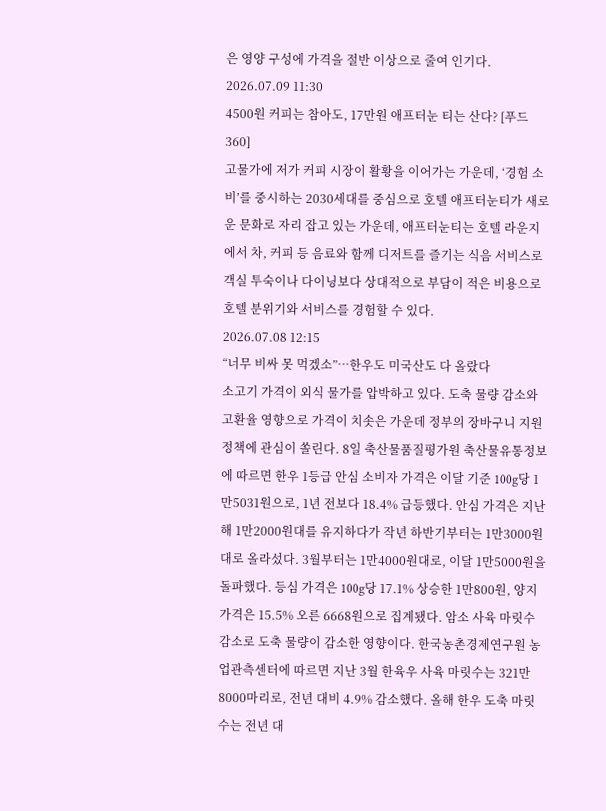은 영양 구성에 가격을 절반 이상으로 줄여 인기다.
2026.07.09 11:30
4500원 커피는 참아도, 17만원 애프터눈 티는 산다? [푸드360]
고물가에 저가 커피 시장이 활황을 이어가는 가운데, ‘경험 소비’를 중시하는 2030세대를 중심으로 호텔 애프터눈티가 새로운 문화로 자리 잡고 있는 가운데, 애프터눈티는 호텔 라운지에서 차, 커피 등 음료와 함께 디저트를 즐기는 식음 서비스로 객실 투숙이나 다이닝보다 상대적으로 부담이 적은 비용으로 호텔 분위기와 서비스를 경험할 수 있다.
2026.07.08 12:15
“너무 비싸 못 먹겠소”…한우도 미국산도 다 올랐다
소고기 가격이 외식 물가를 압박하고 있다. 도축 물량 감소와 고환율 영향으로 가격이 치솟은 가운데 정부의 장바구니 지원 정책에 관심이 쏠린다. 8일 축산물품질평가원 축산물유통정보에 따르면 한우 1등급 안심 소비자 가격은 이달 기준 100g당 1만5031원으로, 1년 전보다 18.4% 급등했다. 안심 가격은 지난해 1만2000원대를 유지하다가 작년 하반기부터는 1만3000원대로 올라섰다. 3월부터는 1만4000원대로, 이달 1만5000원을 돌파했다. 등심 가격은 100g당 17.1% 상승한 1만800원, 양지 가격은 15.5% 오른 6668원으로 집계됐다. 암소 사육 마릿수 감소로 도축 물량이 감소한 영향이다. 한국농촌경제연구원 농업관측센터에 따르면 지난 3월 한육우 사육 마릿수는 321만8000마리로, 전년 대비 4.9% 감소했다. 올해 한우 도축 마릿수는 전년 대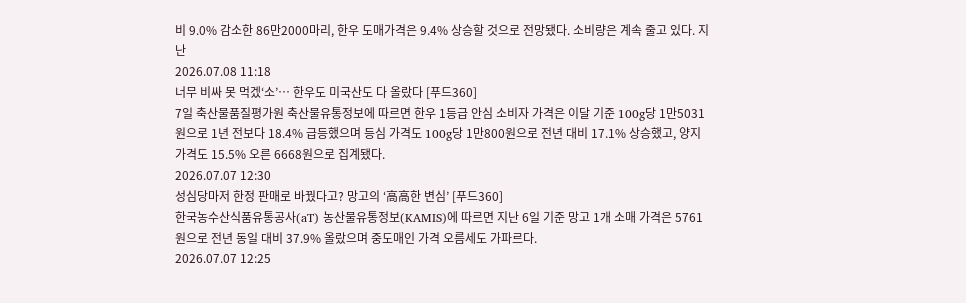비 9.0% 감소한 86만2000마리, 한우 도매가격은 9.4% 상승할 것으로 전망됐다. 소비량은 계속 줄고 있다. 지난
2026.07.08 11:18
너무 비싸 못 먹겠‘소’… 한우도 미국산도 다 올랐다 [푸드360]
7일 축산물품질평가원 축산물유통정보에 따르면 한우 1등급 안심 소비자 가격은 이달 기준 100g당 1만5031원으로 1년 전보다 18.4% 급등했으며 등심 가격도 100g당 1만800원으로 전년 대비 17.1% 상승했고, 양지 가격도 15.5% 오른 6668원으로 집계됐다.
2026.07.07 12:30
성심당마저 한정 판매로 바꿨다고? 망고의 ‘高高한 변심’ [푸드360]
한국농수산식품유통공사(aT) 농산물유통정보(KAMIS)에 따르면 지난 6일 기준 망고 1개 소매 가격은 5761원으로 전년 동일 대비 37.9% 올랐으며 중도매인 가격 오름세도 가파르다.
2026.07.07 12:25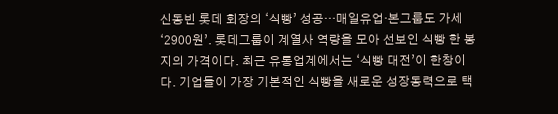신동빈 롯데 회장의 ‘식빵’ 성공…매일유업·본그룹도 가세
‘2900원’. 롯데그룹이 계열사 역량을 모아 선보인 식빵 한 봉지의 가격이다. 최근 유통업계에서는 ‘식빵 대전’이 한창이다. 기업들이 가장 기본적인 식빵을 새로운 성장동력으로 택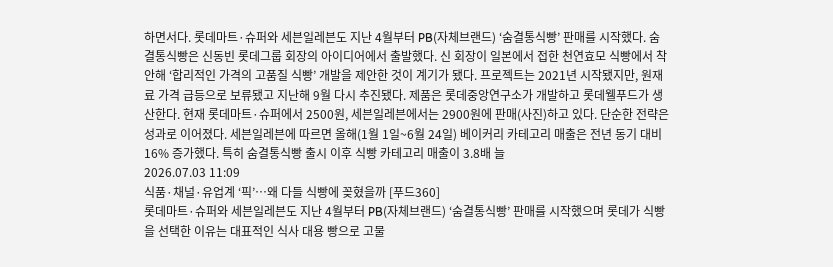하면서다. 롯데마트·슈퍼와 세븐일레븐도 지난 4월부터 PB(자체브랜드) ‘숨결통식빵’ 판매를 시작했다. 숨결통식빵은 신동빈 롯데그룹 회장의 아이디어에서 출발했다. 신 회장이 일본에서 접한 천연효모 식빵에서 착안해 ‘합리적인 가격의 고품질 식빵’ 개발을 제안한 것이 계기가 됐다. 프로젝트는 2021년 시작됐지만, 원재료 가격 급등으로 보류됐고 지난해 9월 다시 추진됐다. 제품은 롯데중앙연구소가 개발하고 롯데웰푸드가 생산한다. 현재 롯데마트·슈퍼에서 2500원, 세븐일레븐에서는 2900원에 판매(사진)하고 있다. 단순한 전략은 성과로 이어졌다. 세븐일레븐에 따르면 올해(1월 1일~6월 24일) 베이커리 카테고리 매출은 전년 동기 대비 16% 증가했다. 특히 숨결통식빵 출시 이후 식빵 카테고리 매출이 3.8배 늘
2026.07.03 11:09
식품·채널·유업계 ‘픽’…왜 다들 식빵에 꽂혔을까 [푸드360]
롯데마트·슈퍼와 세븐일레븐도 지난 4월부터 PB(자체브랜드) ‘숨결통식빵’ 판매를 시작했으며 롯데가 식빵을 선택한 이유는 대표적인 식사 대용 빵으로 고물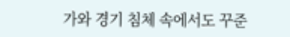가와 경기 침체 속에서도 꾸준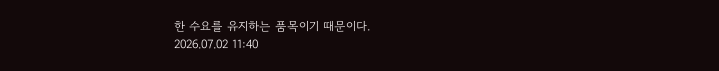한 수요를 유지하는 품목이기 때문이다.
2026.07.02 11:40